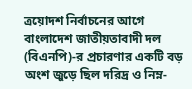ত্রয়োদশ নির্বাচনের আগে বাংলাদেশ জাতীয়তাবাদী দল (বিএনপি)-র প্রচারণার একটি বড় অংশ জুড়ে ছিল দরিদ্র ও নিম্ন-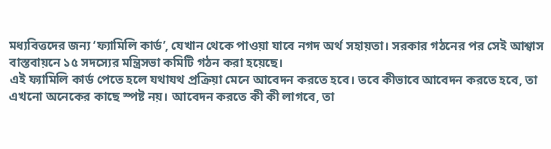মধ্যবিত্তদের জন্য ‘ফ্যামিলি কার্ড’, যেখান থেকে পাওয়া যাবে নগদ অর্থ সহায়তা। সরকার গঠনের পর সেই আশ্বাস বাস্তবায়নে ১৫ সদস্যের মন্ত্রিসভা কমিটি গঠন করা হয়েছে।
এই ফ্যামিলি কার্ড পেতে হলে যথাযথ প্রক্রিয়া মেনে আবেদন করতে হবে। তবে কীভাবে আবেদন করতে হবে, তা এখনো অনেকের কাছে স্পষ্ট নয়। আবেদন করতে কী কী লাগবে, তা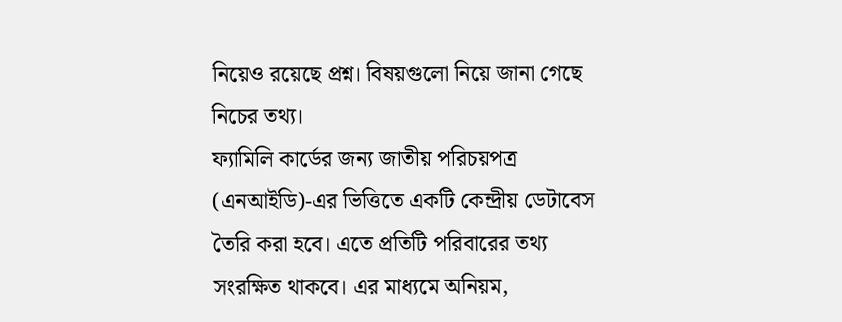নিয়েও রয়েছে প্রশ্ন। বিষয়গুলো নিয়ে জানা গেছে নিচের তথ্য।
ফ্যামিলি কার্ডের জন্য জাতীয় পরিচয়পত্র (এনআইডি)-এর ভিত্তিতে একটি কেন্দ্রীয় ডেটাবেস তৈরি করা হবে। এতে প্রতিটি পরিবারের তথ্য সংরক্ষিত থাকবে। এর মাধ্যমে অনিয়ম,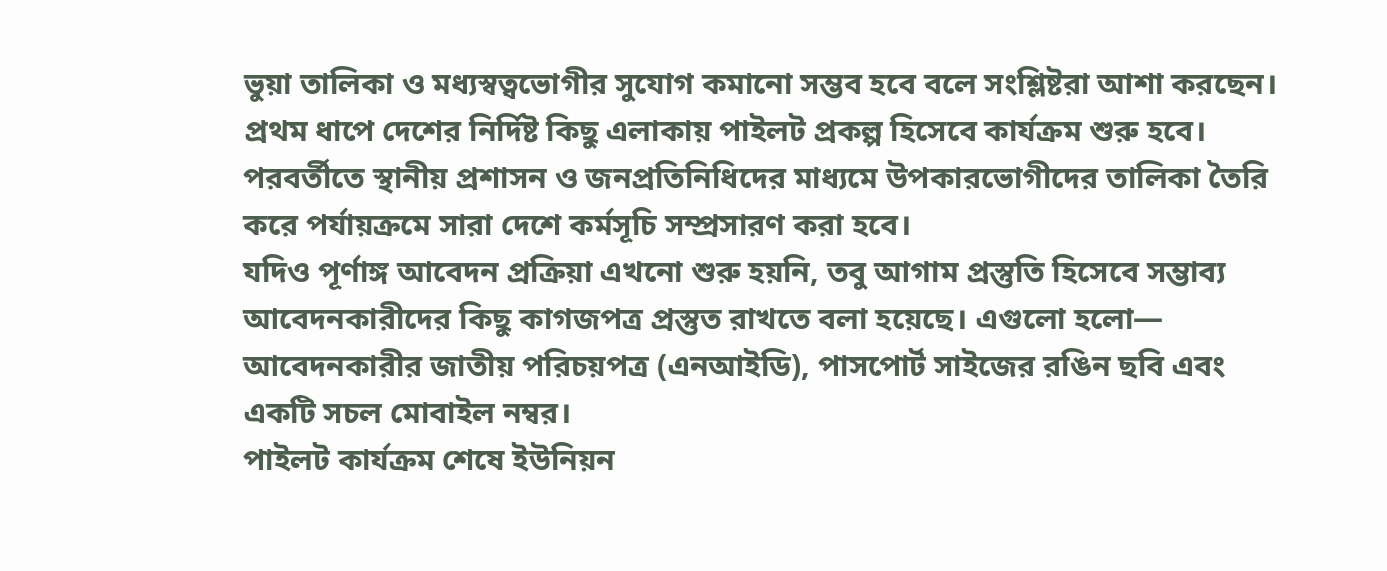ভুয়া তালিকা ও মধ্যস্বত্বভোগীর সুযোগ কমানো সম্ভব হবে বলে সংশ্লিষ্টরা আশা করছেন।
প্রথম ধাপে দেশের নির্দিষ্ট কিছু এলাকায় পাইলট প্রকল্প হিসেবে কার্যক্রম শুরু হবে। পরবর্তীতে স্থানীয় প্রশাসন ও জনপ্রতিনিধিদের মাধ্যমে উপকারভোগীদের তালিকা তৈরি করে পর্যায়ক্রমে সারা দেশে কর্মসূচি সম্প্রসারণ করা হবে।
যদিও পূর্ণাঙ্গ আবেদন প্রক্রিয়া এখনো শুরু হয়নি, তবু আগাম প্রস্তুতি হিসেবে সম্ভাব্য আবেদনকারীদের কিছু কাগজপত্র প্রস্তুত রাখতে বলা হয়েছে। এগুলো হলো— আবেদনকারীর জাতীয় পরিচয়পত্র (এনআইডি), পাসপোর্ট সাইজের রঙিন ছবি এবং একটি সচল মোবাইল নম্বর।
পাইলট কার্যক্রম শেষে ইউনিয়ন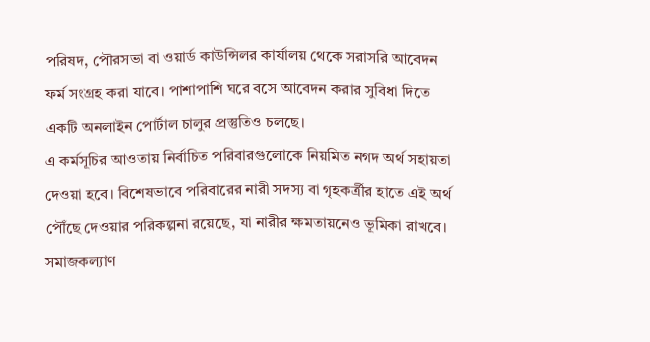পরিষদ, পৌরসভা বা ওয়ার্ড কাউন্সিলর কার্যালয় থেকে সরাসরি আবেদন ফর্ম সংগ্রহ করা যাবে। পাশাপাশি ঘরে বসে আবেদন করার সুবিধা দিতে একটি অনলাইন পোর্টাল চালুর প্রস্তুতিও চলছে।
এ কর্মসূচির আওতায় নির্বাচিত পরিবারগুলোকে নিয়মিত নগদ অর্থ সহায়তা দেওয়া হবে। বিশেষভাবে পরিবারের নারী সদস্য বা গৃহকর্ত্রীর হাতে এই অর্থ পৌঁছে দেওয়ার পরিকল্পনা রয়েছে, যা নারীর ক্ষমতায়নেও ভূমিকা রাখবে।
সমাজকল্যাণ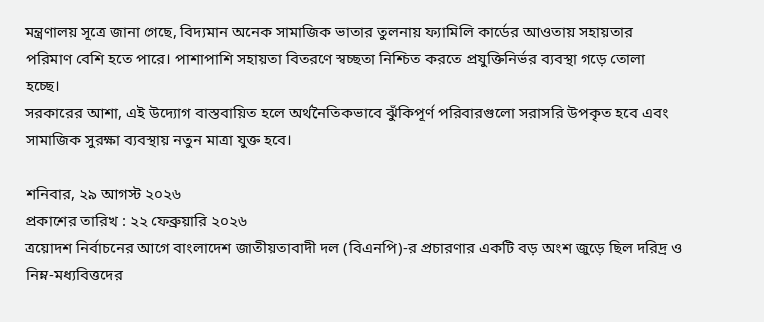মন্ত্রণালয় সূত্রে জানা গেছে, বিদ্যমান অনেক সামাজিক ভাতার তুলনায় ফ্যামিলি কার্ডের আওতায় সহায়তার পরিমাণ বেশি হতে পারে। পাশাপাশি সহায়তা বিতরণে স্বচ্ছতা নিশ্চিত করতে প্রযুক্তিনির্ভর ব্যবস্থা গড়ে তোলা হচ্ছে।
সরকারের আশা, এই উদ্যোগ বাস্তবায়িত হলে অর্থনৈতিকভাবে ঝুঁকিপূর্ণ পরিবারগুলো সরাসরি উপকৃত হবে এবং সামাজিক সুরক্ষা ব্যবস্থায় নতুন মাত্রা যুক্ত হবে।

শনিবার, ২৯ আগস্ট ২০২৬
প্রকাশের তারিখ : ২২ ফেব্রুয়ারি ২০২৬
ত্রয়োদশ নির্বাচনের আগে বাংলাদেশ জাতীয়তাবাদী দল (বিএনপি)-র প্রচারণার একটি বড় অংশ জুড়ে ছিল দরিদ্র ও নিম্ন-মধ্যবিত্তদের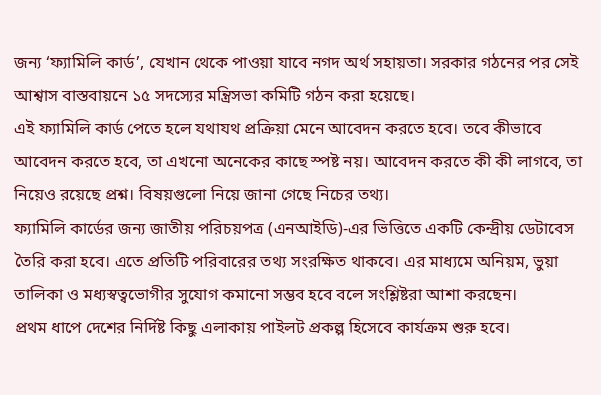জন্য ‘ফ্যামিলি কার্ড’, যেখান থেকে পাওয়া যাবে নগদ অর্থ সহায়তা। সরকার গঠনের পর সেই আশ্বাস বাস্তবায়নে ১৫ সদস্যের মন্ত্রিসভা কমিটি গঠন করা হয়েছে।
এই ফ্যামিলি কার্ড পেতে হলে যথাযথ প্রক্রিয়া মেনে আবেদন করতে হবে। তবে কীভাবে আবেদন করতে হবে, তা এখনো অনেকের কাছে স্পষ্ট নয়। আবেদন করতে কী কী লাগবে, তা নিয়েও রয়েছে প্রশ্ন। বিষয়গুলো নিয়ে জানা গেছে নিচের তথ্য।
ফ্যামিলি কার্ডের জন্য জাতীয় পরিচয়পত্র (এনআইডি)-এর ভিত্তিতে একটি কেন্দ্রীয় ডেটাবেস তৈরি করা হবে। এতে প্রতিটি পরিবারের তথ্য সংরক্ষিত থাকবে। এর মাধ্যমে অনিয়ম, ভুয়া তালিকা ও মধ্যস্বত্বভোগীর সুযোগ কমানো সম্ভব হবে বলে সংশ্লিষ্টরা আশা করছেন।
প্রথম ধাপে দেশের নির্দিষ্ট কিছু এলাকায় পাইলট প্রকল্প হিসেবে কার্যক্রম শুরু হবে।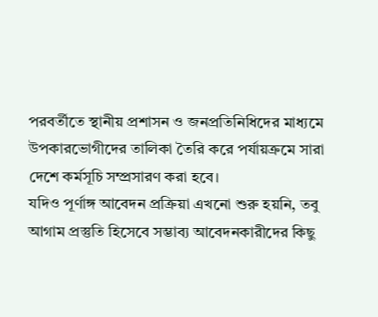পরবর্তীতে স্থানীয় প্রশাসন ও জনপ্রতিনিধিদের মাধ্যমে উপকারভোগীদের তালিকা তৈরি করে পর্যায়ক্রমে সারা দেশে কর্মসূচি সম্প্রসারণ করা হবে।
যদিও পূর্ণাঙ্গ আবেদন প্রক্রিয়া এখনো শুরু হয়নি, তবু আগাম প্রস্তুতি হিসেবে সম্ভাব্য আবেদনকারীদের কিছু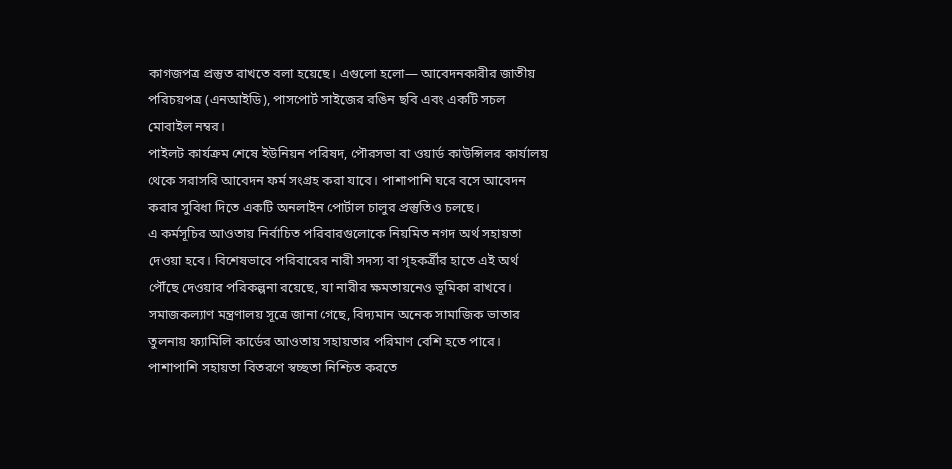কাগজপত্র প্রস্তুত রাখতে বলা হয়েছে। এগুলো হলো— আবেদনকারীর জাতীয় পরিচয়পত্র (এনআইডি), পাসপোর্ট সাইজের রঙিন ছবি এবং একটি সচল মোবাইল নম্বর।
পাইলট কার্যক্রম শেষে ইউনিয়ন পরিষদ, পৌরসভা বা ওয়ার্ড কাউন্সিলর কার্যালয় থেকে সরাসরি আবেদন ফর্ম সংগ্রহ করা যাবে। পাশাপাশি ঘরে বসে আবেদন করার সুবিধা দিতে একটি অনলাইন পোর্টাল চালুর প্রস্তুতিও চলছে।
এ কর্মসূচির আওতায় নির্বাচিত পরিবারগুলোকে নিয়মিত নগদ অর্থ সহায়তা দেওয়া হবে। বিশেষভাবে পরিবারের নারী সদস্য বা গৃহকর্ত্রীর হাতে এই অর্থ পৌঁছে দেওয়ার পরিকল্পনা রয়েছে, যা নারীর ক্ষমতায়নেও ভূমিকা রাখবে।
সমাজকল্যাণ মন্ত্রণালয় সূত্রে জানা গেছে, বিদ্যমান অনেক সামাজিক ভাতার তুলনায় ফ্যামিলি কার্ডের আওতায় সহায়তার পরিমাণ বেশি হতে পারে। পাশাপাশি সহায়তা বিতরণে স্বচ্ছতা নিশ্চিত করতে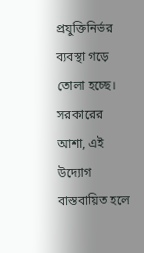প্রযুক্তিনির্ভর ব্যবস্থা গড়ে তোলা হচ্ছে।
সরকারের আশা, এই উদ্যোগ বাস্তবায়িত হলে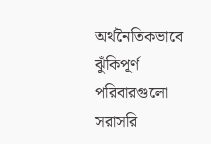অর্থনৈতিকভাবে ঝুঁকিপূর্ণ পরিবারগুলো সরাসরি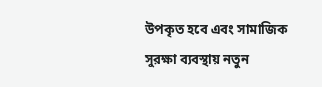উপকৃত হবে এবং সামাজিক সুরক্ষা ব্যবস্থায় নতুন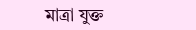মাত্রা যুক্ত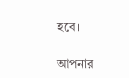হবে।

আপনার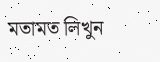মতামত লিখুন